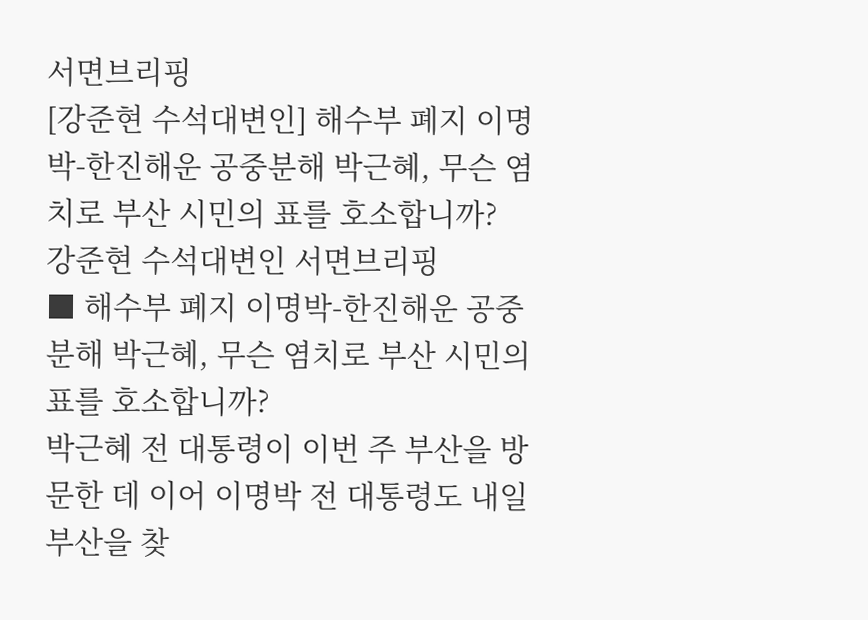서면브리핑
[강준현 수석대변인] 해수부 폐지 이명박-한진해운 공중분해 박근혜, 무슨 염치로 부산 시민의 표를 호소합니까?
강준현 수석대변인 서면브리핑
■ 해수부 폐지 이명박-한진해운 공중분해 박근혜, 무슨 염치로 부산 시민의 표를 호소합니까?
박근혜 전 대통령이 이번 주 부산을 방문한 데 이어 이명박 전 대통령도 내일 부산을 찾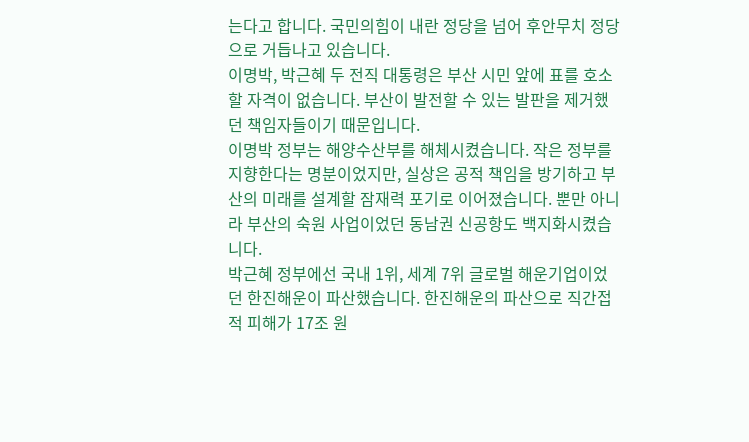는다고 합니다. 국민의힘이 내란 정당을 넘어 후안무치 정당으로 거듭나고 있습니다.
이명박, 박근혜 두 전직 대통령은 부산 시민 앞에 표를 호소할 자격이 없습니다. 부산이 발전할 수 있는 발판을 제거했던 책임자들이기 때문입니다.
이명박 정부는 해양수산부를 해체시켰습니다. 작은 정부를 지향한다는 명분이었지만, 실상은 공적 책임을 방기하고 부산의 미래를 설계할 잠재력 포기로 이어졌습니다. 뿐만 아니라 부산의 숙원 사업이었던 동남권 신공항도 백지화시켰습니다.
박근혜 정부에선 국내 1위, 세계 7위 글로벌 해운기업이었던 한진해운이 파산했습니다. 한진해운의 파산으로 직간접적 피해가 17조 원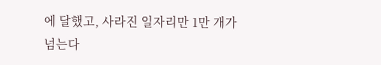에 달했고, 사라진 일자리만 1만 개가 넘는다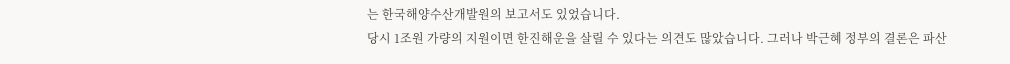는 한국해양수산개발원의 보고서도 있었습니다.
당시 1조원 가량의 지원이면 한진해운을 살릴 수 있다는 의견도 많았습니다. 그러나 박근혜 정부의 결론은 파산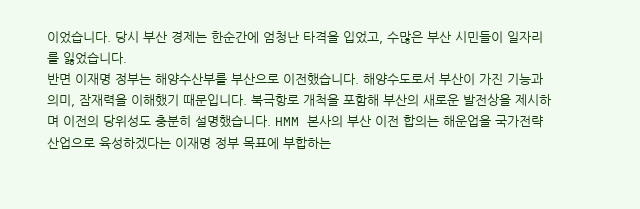이었습니다. 당시 부산 경제는 한순간에 엄청난 타격을 입었고, 수많은 부산 시민들이 일자리를 잃었습니다.
반면 이재명 정부는 해양수산부를 부산으로 이전했습니다. 해양수도로서 부산이 가진 기능과 의미, 잠재력을 이해했기 때문입니다. 북극항로 개척을 포함해 부산의 새로운 발전상을 제시하며 이전의 당위성도 충분히 설명했습니다. HMM 본사의 부산 이전 합의는 해운업을 국가전략산업으로 육성하겠다는 이재명 정부 목표에 부합하는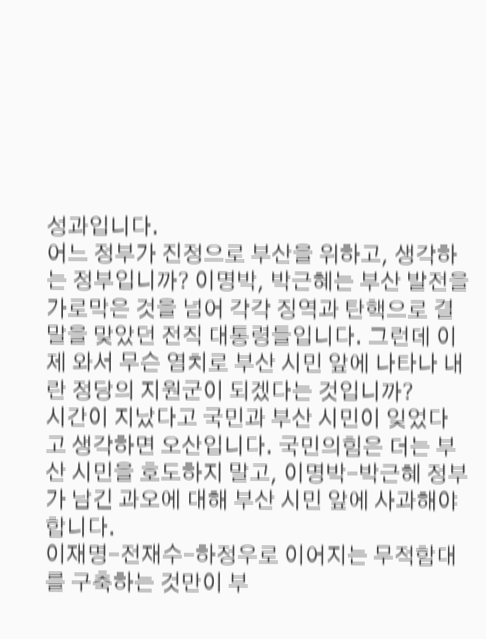성과입니다.
어느 정부가 진정으로 부산을 위하고, 생각하는 정부입니까? 이명박, 박근혜는 부산 발전을 가로막은 것을 넘어 각각 징역과 탄핵으로 결말을 맞았던 전직 대통령들입니다. 그런데 이제 와서 무슨 염치로 부산 시민 앞에 나타나 내란 정당의 지원군이 되겠다는 것입니까?
시간이 지났다고 국민과 부산 시민이 잊었다고 생각하면 오산입니다. 국민의힘은 더는 부산 시민을 호도하지 말고, 이명박-박근혜 정부가 남긴 과오에 대해 부산 시민 앞에 사과해야 합니다.
이재명-전재수-하정우로 이어지는 무적함대를 구축하는 것만이 부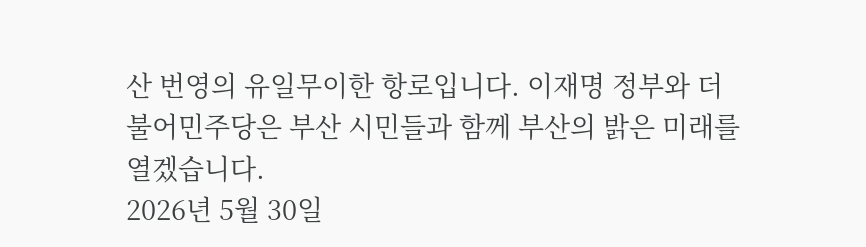산 번영의 유일무이한 항로입니다. 이재명 정부와 더불어민주당은 부산 시민들과 함께 부산의 밝은 미래를 열겠습니다.
2026년 5월 30일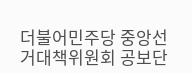더불어민주당 중앙선거대책위원회 공보단